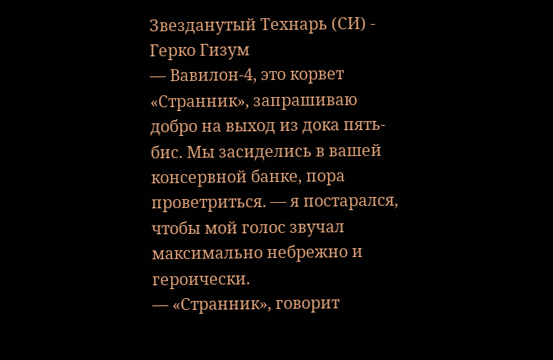Звезданутый Технарь (СИ) - Герко Гизум
— Вавилон-4, это корвет «Странник», запрашиваю добро на выход из дока пять-бис. Мы засиделись в вашей консервной банке, пора проветриться. — я постарался, чтобы мой голос звучал максимально небрежно и героически.
— «Странник», говорит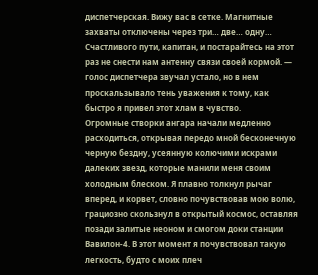диспетчерская. Вижу вас в сетке. Магнитные захваты отключены через три… две… одну… Счастливого пути, капитан, и постарайтесь на этот раз не снести нам антенну связи своей кормой. — голос диспетчера звучал устало, но в нем проскальзывало тень уважения к тому, как быстро я привел этот хлам в чувство.
Огромные створки ангара начали медленно расходиться, открывая передо мной бесконечную черную бездну, усеянную колючими искрами далеких звезд, которые манили меня своим холодным блеском. Я плавно толкнул рычаг вперед, и корвет, словно почувствовав мою волю, грациозно скользнул в открытый космос, оставляя позади залитые неоном и смогом доки станции Вавилон-4. В этот момент я почувствовал такую легкость, будто с моих плеч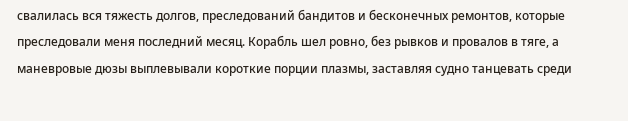свалилась вся тяжесть долгов, преследований бандитов и бесконечных ремонтов, которые преследовали меня последний месяц. Корабль шел ровно, без рывков и провалов в тяге, а маневровые дюзы выплевывали короткие порции плазмы, заставляя судно танцевать среди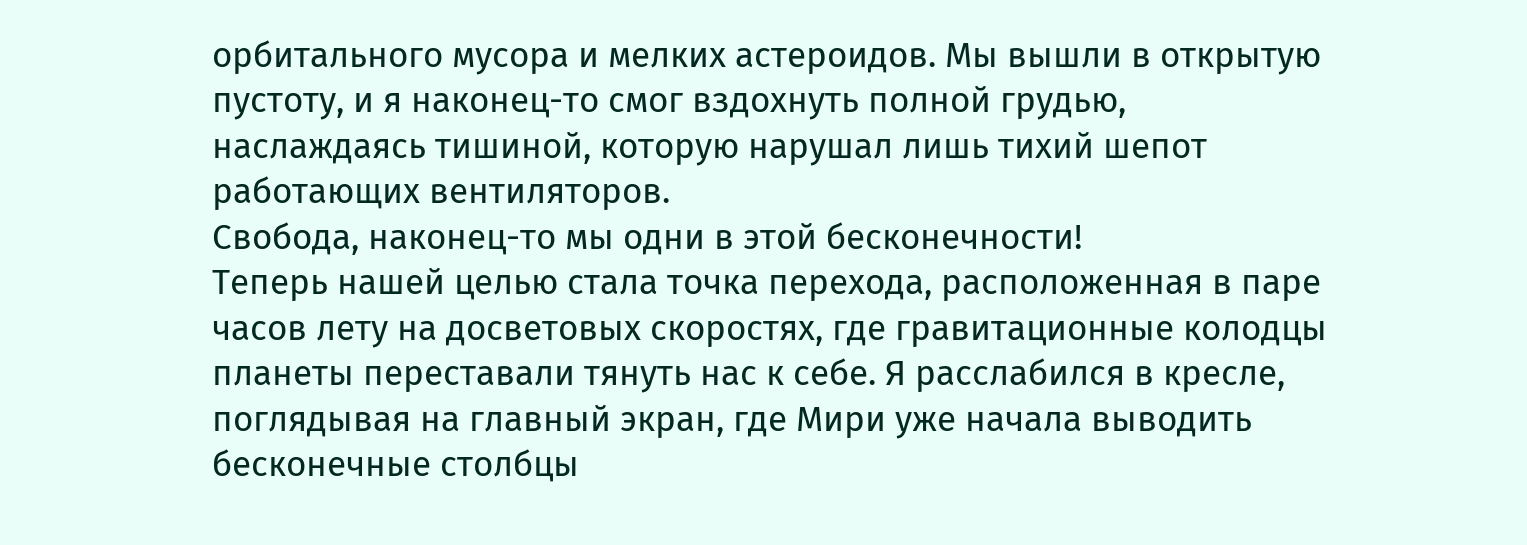орбитального мусора и мелких астероидов. Мы вышли в открытую пустоту, и я наконец-то смог вздохнуть полной грудью, наслаждаясь тишиной, которую нарушал лишь тихий шепот работающих вентиляторов.
Свобода, наконец-то мы одни в этой бесконечности!
Теперь нашей целью стала точка перехода, расположенная в паре часов лету на досветовых скоростях, где гравитационные колодцы планеты переставали тянуть нас к себе. Я расслабился в кресле, поглядывая на главный экран, где Мири уже начала выводить бесконечные столбцы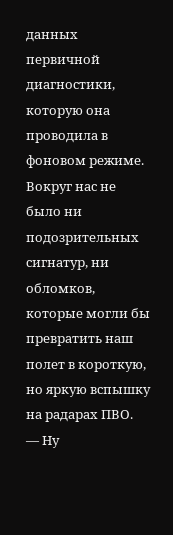данных первичной диагностики, которую она проводила в фоновом режиме. Вокруг нас не было ни подозрительных сигнатур, ни обломков, которые могли бы превратить наш полет в короткую, но яркую вспышку на радарах ПВО.
— Ну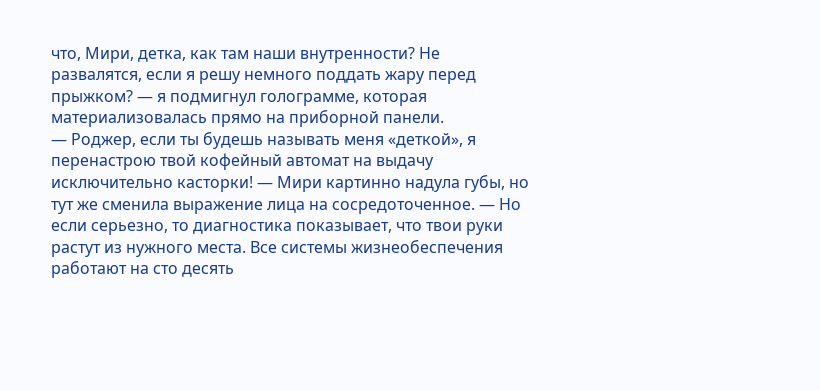что, Мири, детка, как там наши внутренности? Не развалятся, если я решу немного поддать жару перед прыжком? — я подмигнул голограмме, которая материализовалась прямо на приборной панели.
— Роджер, если ты будешь называть меня «деткой», я перенастрою твой кофейный автомат на выдачу исключительно касторки! — Мири картинно надула губы, но тут же сменила выражение лица на сосредоточенное. — Но если серьезно, то диагностика показывает, что твои руки растут из нужного места. Все системы жизнеобеспечения работают на сто десять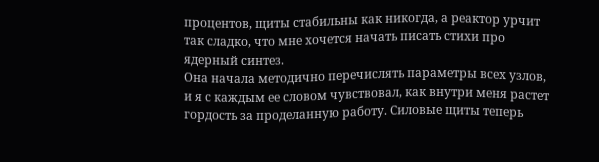процентов, щиты стабильны как никогда, а реактор урчит так сладко, что мне хочется начать писать стихи про ядерный синтез.
Она начала методично перечислять параметры всех узлов, и я с каждым ее словом чувствовал, как внутри меня растет гордость за проделанную работу. Силовые щиты теперь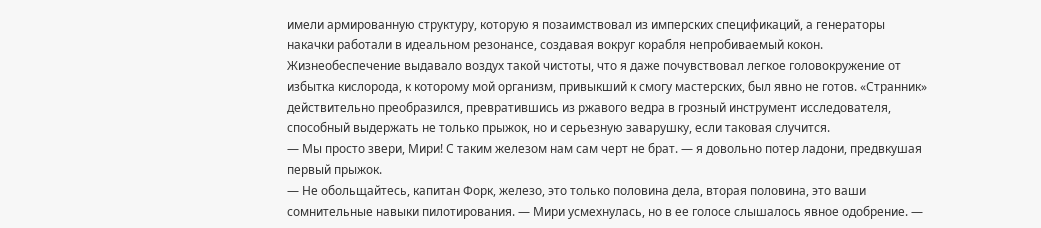имели армированную структуру, которую я позаимствовал из имперских спецификаций, а генераторы накачки работали в идеальном резонансе, создавая вокруг корабля непробиваемый кокон. Жизнеобеспечение выдавало воздух такой чистоты, что я даже почувствовал легкое головокружение от избытка кислорода, к которому мой организм, привыкший к смогу мастерских, был явно не готов. «Странник» действительно преобразился, превратившись из ржавого ведра в грозный инструмент исследователя, способный выдержать не только прыжок, но и серьезную заварушку, если таковая случится.
— Мы просто звери, Мири! С таким железом нам сам черт не брат. — я довольно потер ладони, предвкушая первый прыжок.
— Не обольщайтесь, капитан Форк, железо, это только половина дела, вторая половина, это ваши сомнительные навыки пилотирования. — Мири усмехнулась, но в ее голосе слышалось явное одобрение. —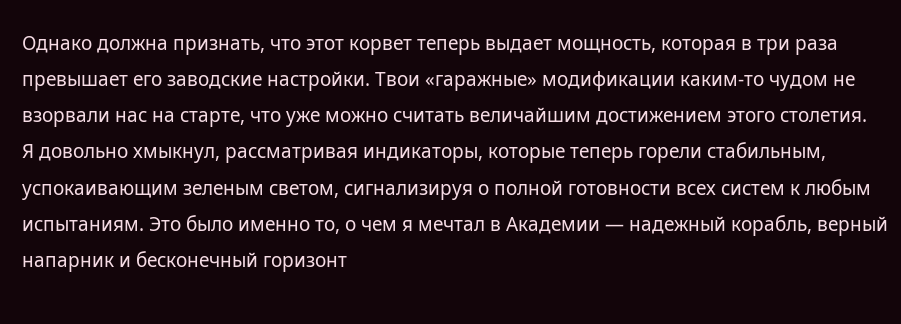Однако должна признать, что этот корвет теперь выдает мощность, которая в три раза превышает его заводские настройки. Твои «гаражные» модификации каким-то чудом не взорвали нас на старте, что уже можно считать величайшим достижением этого столетия.
Я довольно хмыкнул, рассматривая индикаторы, которые теперь горели стабильным, успокаивающим зеленым светом, сигнализируя о полной готовности всех систем к любым испытаниям. Это было именно то, о чем я мечтал в Академии — надежный корабль, верный напарник и бесконечный горизонт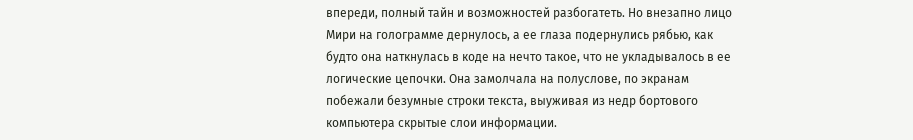впереди, полный тайн и возможностей разбогатеть. Но внезапно лицо Мири на голограмме дернулось, а ее глаза подернулись рябью, как будто она наткнулась в коде на нечто такое, что не укладывалось в ее логические цепочки. Она замолчала на полуслове, по экранам побежали безумные строки текста, выуживая из недр бортового компьютера скрытые слои информации.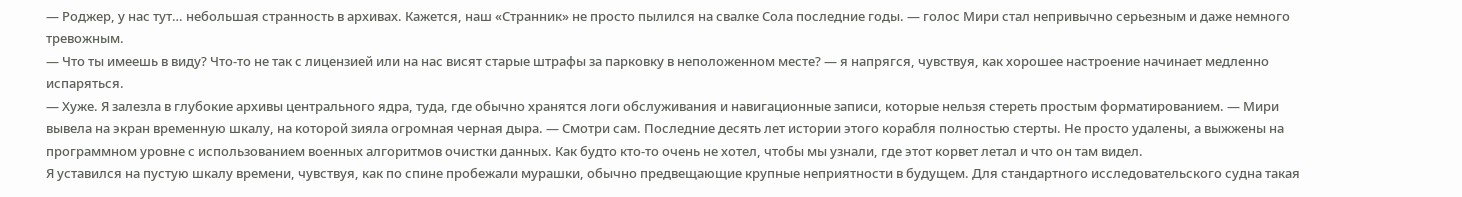— Роджер, у нас тут… небольшая странность в архивах. Кажется, наш «Странник» не просто пылился на свалке Сола последние годы. — голос Мири стал непривычно серьезным и даже немного тревожным.
— Что ты имеешь в виду? Что-то не так с лицензией или на нас висят старые штрафы за парковку в неположенном месте? — я напрягся, чувствуя, как хорошее настроение начинает медленно испаряться.
— Хуже. Я залезла в глубокие архивы центрального ядра, туда, где обычно хранятся логи обслуживания и навигационные записи, которые нельзя стереть простым форматированием. — Мири вывела на экран временную шкалу, на которой зияла огромная черная дыра. — Смотри сам. Последние десять лет истории этого корабля полностью стерты. Не просто удалены, а выжжены на программном уровне с использованием военных алгоритмов очистки данных. Как будто кто-то очень не хотел, чтобы мы узнали, где этот корвет летал и что он там видел.
Я уставился на пустую шкалу времени, чувствуя, как по спине пробежали мурашки, обычно предвещающие крупные неприятности в будущем. Для стандартного исследовательского судна такая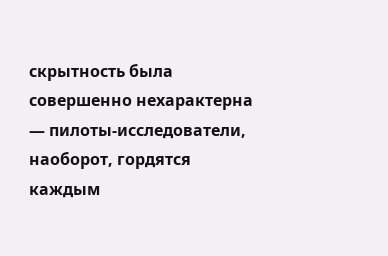скрытность была совершенно нехарактерна — пилоты-исследователи, наоборот, гордятся каждым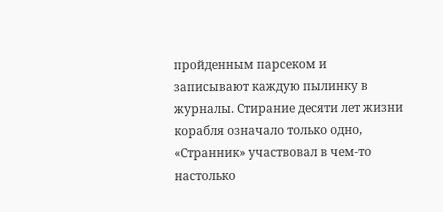пройденным парсеком и записывают каждую пылинку в журналы. Стирание десяти лет жизни корабля означало только одно, «Странник» участвовал в чем-то настолько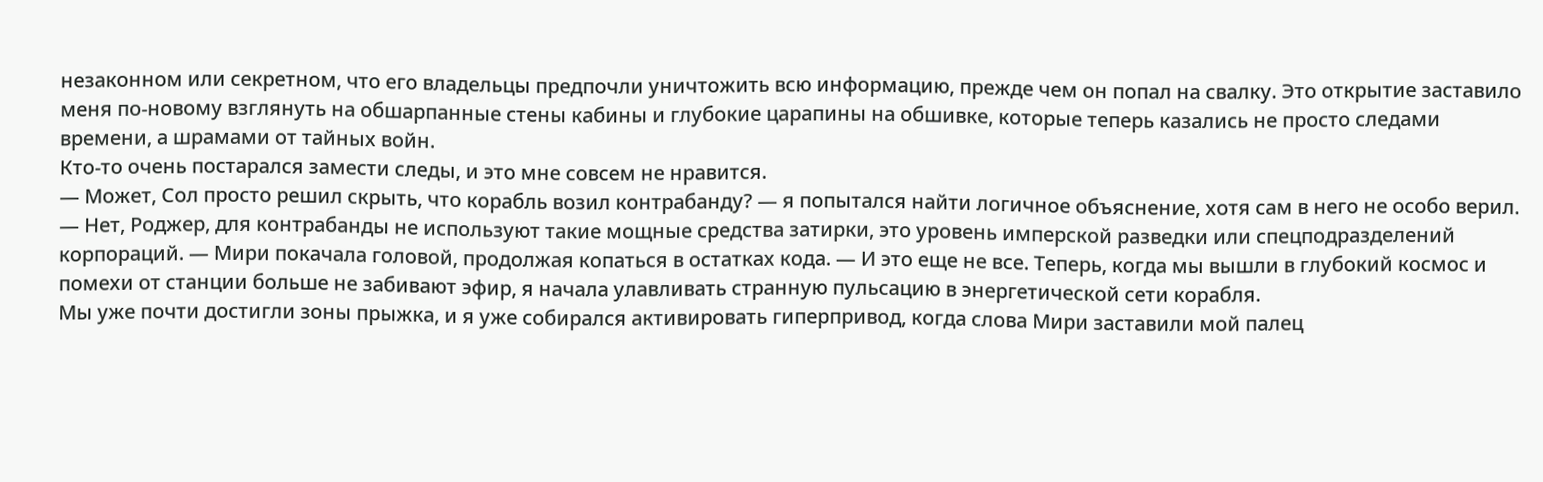незаконном или секретном, что его владельцы предпочли уничтожить всю информацию, прежде чем он попал на свалку. Это открытие заставило меня по-новому взглянуть на обшарпанные стены кабины и глубокие царапины на обшивке, которые теперь казались не просто следами времени, а шрамами от тайных войн.
Кто-то очень постарался замести следы, и это мне совсем не нравится.
— Может, Сол просто решил скрыть, что корабль возил контрабанду? — я попытался найти логичное объяснение, хотя сам в него не особо верил.
— Нет, Роджер, для контрабанды не используют такие мощные средства затирки, это уровень имперской разведки или спецподразделений корпораций. — Мири покачала головой, продолжая копаться в остатках кода. — И это еще не все. Теперь, когда мы вышли в глубокий космос и помехи от станции больше не забивают эфир, я начала улавливать странную пульсацию в энергетической сети корабля.
Мы уже почти достигли зоны прыжка, и я уже собирался активировать гиперпривод, когда слова Мири заставили мой палец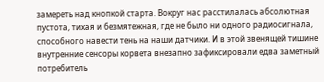замереть над кнопкой старта. Вокруг нас расстилалась абсолютная пустота, тихая и безмятежная, где не было ни одного радиосигнала, способного навести тень на наши датчики. И в этой звенящей тишине внутренние сенсоры корвета внезапно зафиксировали едва заметный потребитель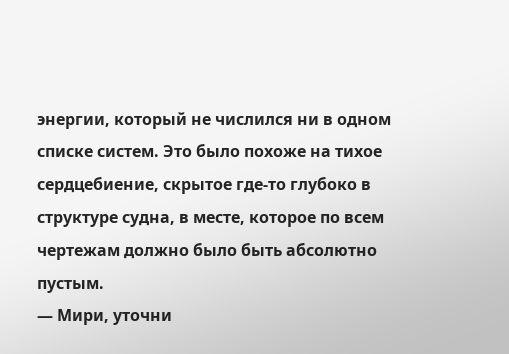энергии, который не числился ни в одном списке систем. Это было похоже на тихое сердцебиение, скрытое где-то глубоко в структуре судна, в месте, которое по всем чертежам должно было быть абсолютно пустым.
— Мири, уточни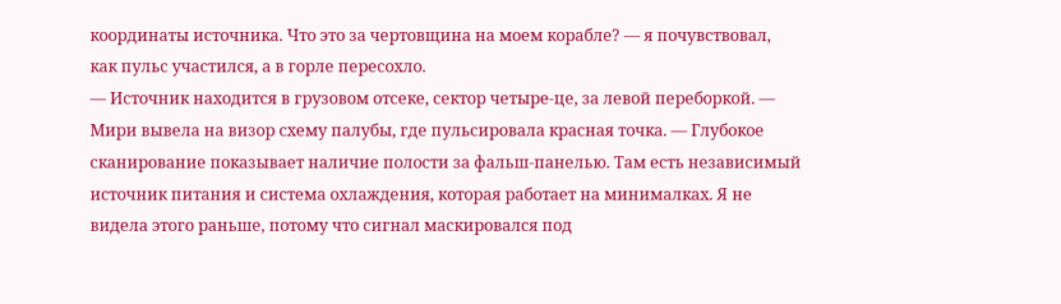координаты источника. Что это за чертовщина на моем корабле? — я почувствовал, как пульс участился, а в горле пересохло.
— Источник находится в грузовом отсеке, сектор четыре-це, за левой переборкой. — Мири вывела на визор схему палубы, где пульсировала красная точка. — Глубокое сканирование показывает наличие полости за фальш-панелью. Там есть независимый источник питания и система охлаждения, которая работает на минималках. Я не видела этого раньше, потому что сигнал маскировался под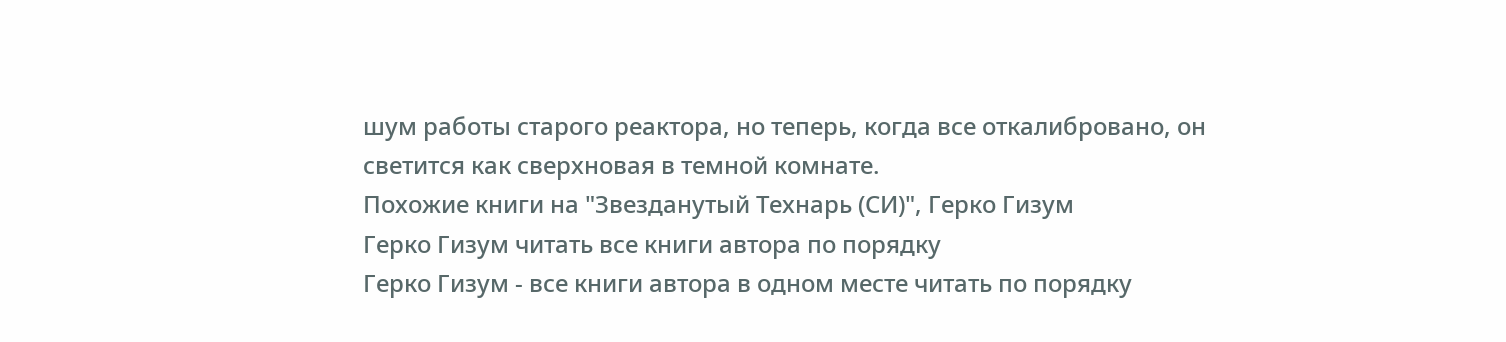шум работы старого реактора, но теперь, когда все откалибровано, он светится как сверхновая в темной комнате.
Похожие книги на "Звезданутый Технарь (СИ)", Герко Гизум
Герко Гизум читать все книги автора по порядку
Герко Гизум - все книги автора в одном месте читать по порядку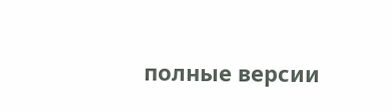полные версии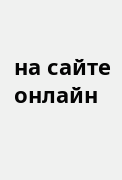на сайте онлайн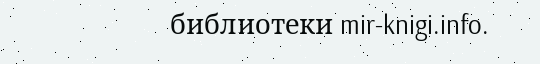библиотеки mir-knigi.info.